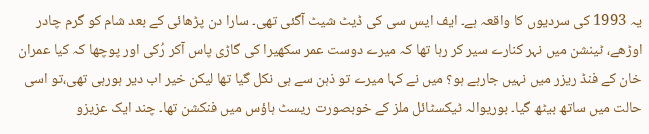یہ 1993 کی سردیوں کا واقعہ ہے۔ ایف ایس سی کی ڈیٹ شیٹ آگئی تھی۔ سارا دن پڑھائی کے بعد شام کو گرم چادر اوڑھے، ٹینشن میں نہر کنارے سیر کر رہا تھا کہ میرے دوست عمر سکھیرا کی گاڑی پاس آکر رُکی اور پوچھا کہ کیا عمران خان کے فنڈ ریزر میں نہیں جارہے ہو؟ میں نے کہا میرے تو ذہن سے ہی نکل گیا تھا لیکن خیر اب دیر ہورہی تھی،تو اسی حالت میں ساتھ بیٹھ گیا۔ بوریوالہ ٹیکسٹائل ملز کے خوبصورت ریسٹ ہاؤس میں فنکشن تھا۔ چند ایک عزیزو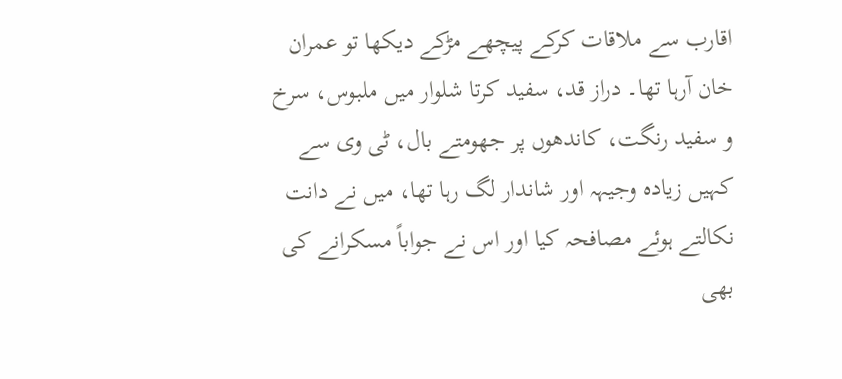اقارب سے ملاقات کرکے پیچھے مڑکے دیکھا تو عمران خان آرہا تھا۔ دراز قد، سفید کرتا شلوار میں ملبوس، سرخ و سفید رنگت، کاندھوں پر جھومتے بال، ٹی وی سے کہیں زیادہ وجیہہ اور شاندار لگ رہا تھا، میں نے دانت نکالتے ہوئے مصافحہ کیا اور اس نے جواباً مسکرانے کی بھی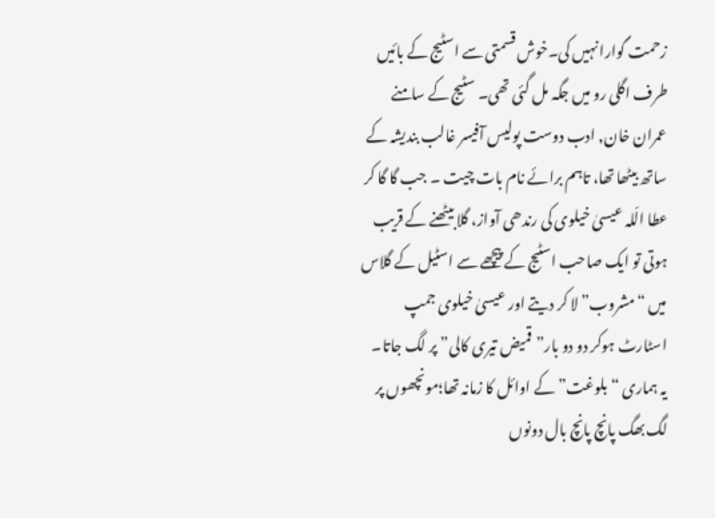زحمت گوارا نہیں کی۔خوش قسمتی سے اسٹیج کے بائیں طرف اگلی رو میں جگہ مل گئی تھی۔ سٹیج کے سامنے عمران خان, ادب دوست پولیس آفیسر غالب بندیشہ کے ساتھ بیٹھا تھا، تاہم برائے نام بات چیت ۔ جب گا گا کر عطا الّلہ عیسیٰ خیلوی کی رندھی آواز، گلا بیٹھنے کے قریب ہوتی تو ایک صاحب اسٹیج کے پیچھے سے اسٹیل کے گلاس میں “مشروب” لا کر دیتے اور عیسیٰ خیلوی جمپ اسٹارٹ ہوکر دو دو بار”قمیض تیری کالی” پر لگ جاتا۔
یہ ہماری “بلوغت”کے اوائل کا زمانہ تھا؛مونچھوں پر لگ بھگ پانچ پانچ بال دونوں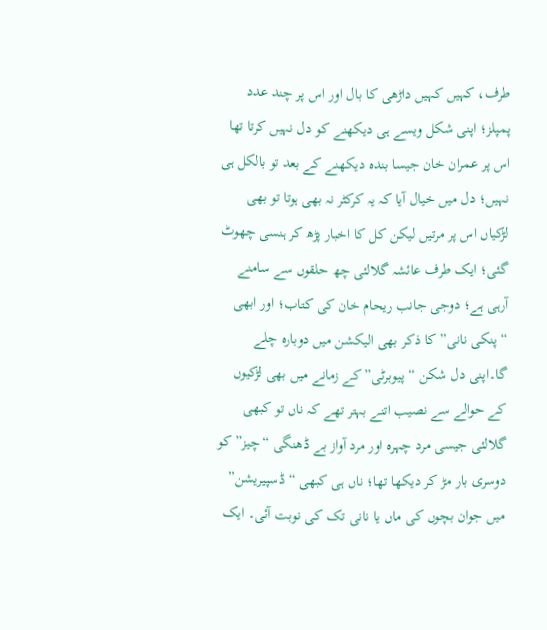طرف، کہیں کہیں داڑھی کا بال اور اس پر چند عدد پمپلز؛ اپنی شکل ویسے ہی دیکھنے کو دل نہیں کرتا تھا اس پر عمران خان جیسا بندہ دیکھنے کے بعد تو بالکل ہی نہیں؛ دل میں خیال آیا کہ یہ کرکٹر نہ بھی ہوتا تو بھی لڑکیاں اس پر مرتیں لیکن کل کا اخبار پڑھ کر ہنسی چھوٹ گئی؛ ایک طرف عائشہ گلالئی چھ حلقوں سے سامنے آرہی ہے؛ دوجی جانب ریحام خان کی کتاب؛ اور ابھی “پنکی نانی” کا ذکر بھی الیکشن میں دوبارہ چلے گا۔اپنی دل شکن “پیوبرٹی” کے زمانے میں بھی لڑکیوں کے حوالے سے نصیب اتنے بہتر تھے کہ ناں تو کبھی گلالئی جیسی مرد چہرہ اور مرد آواز بے ڈھنگی “چیز” کو دوسری بار مڑ کر دیکھا تھا؛ ناں ہی کبھی “ڈسپیریشن” میں جوان بچوں کی ماں یا نانی تک کی نوبت آئی۔ ایک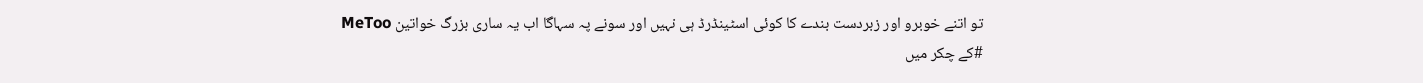تو اتنے خوبرو اور زبردست بندے کا کوئی اسٹینڈرڈ ہی نہیں اور سونے پہ سہاگا اب یہ ساری بزرگ خواتین MeToo #کے چکر میں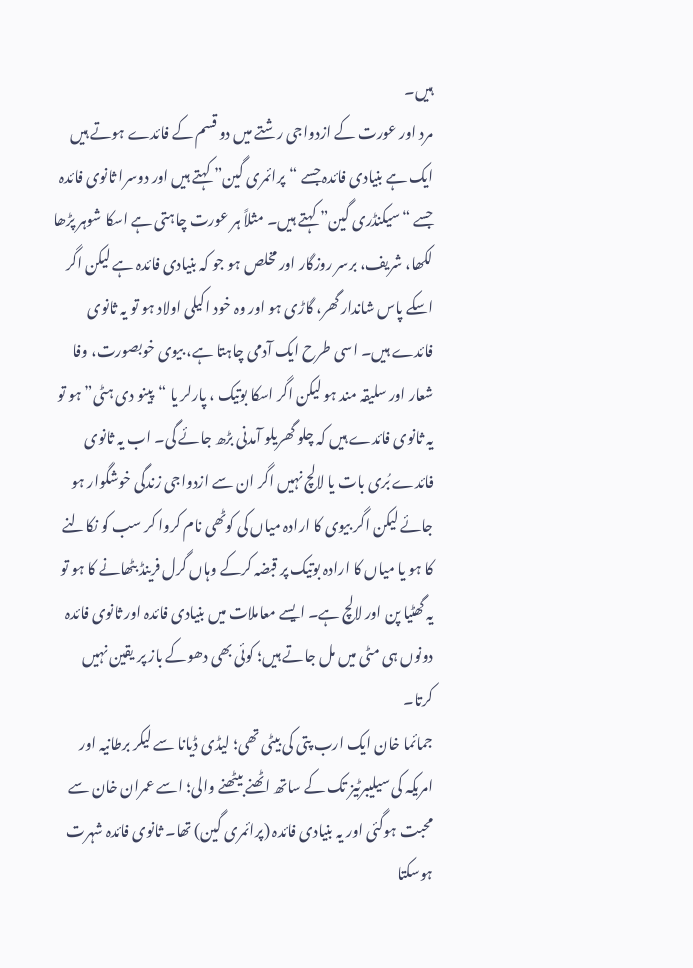ہیں۔
مرد اور عورت کے ازدواجی رشتے میں دو قسم کے فائدے ہوتے ہیں ایک ہے بنیادی فائدہ جسے “پرائمری گین” کہتے ہیں اور دوسرا ثانوی فائدہ جسے “سیکنڈری گین” کہتے ہیں۔ مثلاً ہر عورت چاہتی ہے اسکا شوہر پڑھا لکھا، شریف، برسر روزگار اور مخلص ہو جو کہ بنیادی فائدہ ہے لیکن اگر اسکے پاس شاندار گھر، گاڑی ہو اور وہ خود اکیلی اولاد ہو تو یہ ثانوی فائدے ہیں۔ اسی طرح ایک آدمی چاہتا ہے، بیوی خوبصورت، وفا شعار اور سلیقہ مند ہو لیکن اگر اسکا بوتیک ، پارلر یا “پینو دی ہٹی” ہو تو یہ ثانوی فائدے ہیں کہ چلو گھریلو آمدنی بڑھ جائے گی۔ اب یہ ثانوی فائدے بُری بات یا لالچ نہیں اگر ان سے ازدواجی زندگی خوشگوار ہو جائے لیکن اگر بیوی کا ارادہ میاں کی کوٹھی نام کروا کر سب کو نکالنے کا ہو یا میاں کا ارادہ بوتیک پر قبضہ کرکے وہاں گرل فرینڈ بٹھانے کا ہو تو یہ گھٹیا پن اور لالچ ہے۔ ایسے معاملات میں بنیادی فائدہ اور ثانوی فائدہ دونوں ہی مٹی میں مل جاتے ہیں؛ کوئی بھی دھوکے باز پر یقین نہیں کرتا۔
جمائما خان ایک ارب پتی کی بیٹی تھی؛ لیڈی ڈیانا سے لیکر برطانیہ اور امریکہ کی سیلیبرٹیز تک کے ساتھ اٹھنے بیٹھنے والی؛ اسے عمران خان سے محبت ہوگئی اور یہ بنیادی فائدہ (پرائمری گین) تھا۔ ثانوی فائدہ شہرت ہوسکتا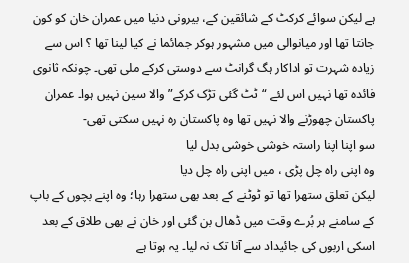ہے لیکن سوائے کرکٹ کے شائقین کے، بیرونی دنیا میں عمران خان کو کون جانتا تھا اور میانوالی میں مشہور ہوکر جمائما نے کیا لینا تھا ؟ اس سے زیادہ شہرت تو اداکار ہگ گرانٹ سے دوستی کرکے ملی تھی۔ چونکہ ثانوی فائدہ تھا نہیں اس لئے “ٹٹ گئی تڑک کرکے” والا سین نہیں ہوا۔ عمران پاکستان چھوڑنے والا نہیں تھا وہ پاکستان رہ نہیں سکتی تھی-
سو اپنا اپنا راستہ خوشی خوشی بدل لیا
وہ اپنی راہ چل پڑی ، میں اپنی راہ چل دیا
لیکن تعلق ستھرا تھا تو ٹوٹنے کے بعد بھی ستھرا رہا؛ وہ اپنے بچوں کے باپ کے سامنے ہر بُرے وقت میں ڈھال بن گئی اور خان نے بھی طلاق کے بعد اسکی اربوں کی جائیداد سے آنا تک نہ لیا۔ یہ ہوتا ہے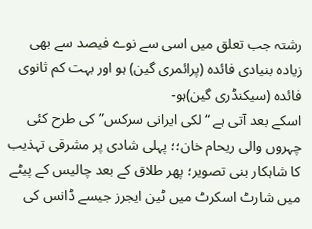رشتہ جب تعلق میں اسی سے نوے فیصد سے بھی زیادہ بنیادی فائدہ (پرائمری گین) ہو اور بہت کم ثانوی فائدہ (سیکنڈری گین)ہو-
اسکے بعد آتی ہے “لکی ایرانی سرکس” کی طرح کئی چہروں والی ریحام خان؛؛ پہلی شادی پر مشرقی تہذیب کا شاہکار بنی تصویر؛ پھر طلاق کے بعد چالیس کے پیٹے میں شارٹ اسکرٹ میں ٹین ایجرز جیسے ڈانس کی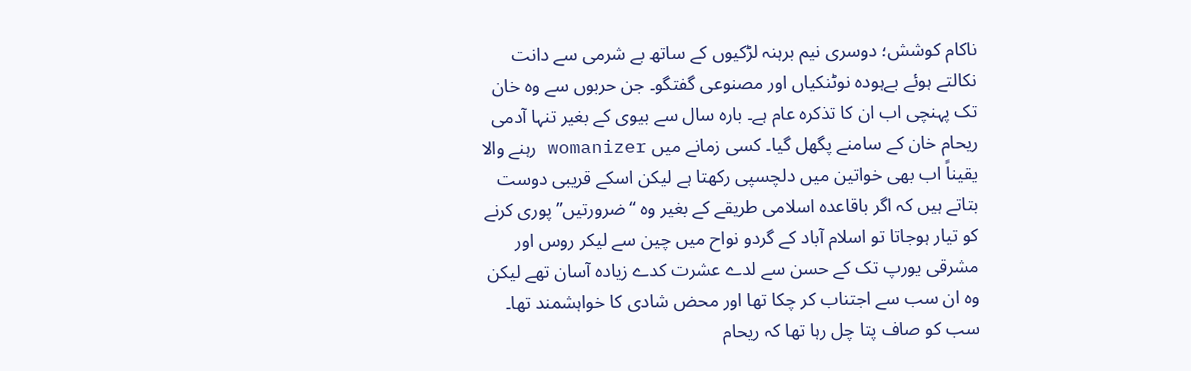ناکام کوشش؛ دوسری نیم برہنہ لڑکیوں کے ساتھ بے شرمی سے دانت نکالتے ہوئے بےہودہ نوٹنکیاں اور مصنوعی گفتگو۔ جن حربوں سے وہ خان تک پہنچی اب ان کا تذکرہ عام ہے۔ بارہ سال سے بیوی کے بغیر تنہا آدمی ریحام خان کے سامنے پگھل گیا۔ کسی زمانے میں womanizer رہنے والا یقیناً اب بھی خواتین میں دلچسپی رکھتا ہے لیکن اسکے قریبی دوست بتاتے ہیں کہ اگر باقاعدہ اسلامی طریقے کے بغیر وہ “ضرورتیں” پوری کرنے کو تیار ہوجاتا تو اسلام آباد کے گردو نواح میں چین سے لیکر روس اور مشرقی یورپ تک کے حسن سے لدے عشرت کدے زیادہ آسان تھے لیکن وہ ان سب سے اجتناب کر چکا تھا اور محض شادی کا خواہشمند تھا۔ سب کو صاف پتا چل رہا تھا کہ ریحام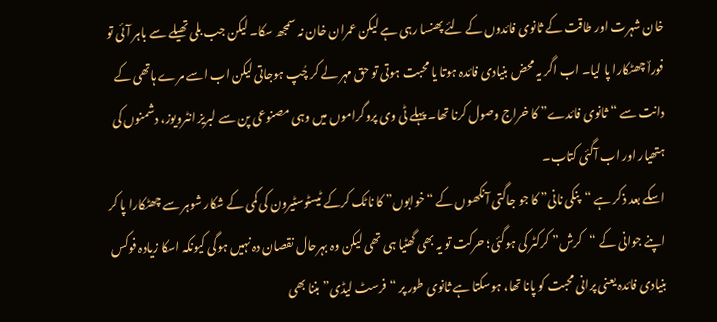خان شہرت اور طاقت کے ثانوی فائدوں کے لئے پھنسا رہی ہے لیکن عمران خان نہ سمجھ سکا۔ لیکن جب بلی تھیلے سے باہر آئی تو فوراٌ چھٹکارا پا لیا۔ اب اگر یہ محض بنیادی فائدہ ہوتا یا محبت ہوتی تو حق مہر لے کر چُپ ہوجاتی لیکن اب اسے مرے ہاتھی کے دانت سے “ثانوی فائدے” کا خراج وصول کرنا تھا۔ پہلے ٹی وی پروگراموں میں وہی مصنوعی پن سے لبریز انٹرویوز، دشمنوں کی ہتھیار اور اب آگئی کتاب۔
اسکے بعد ذکر ہے “پنکی نانی” کا جو جاگتی آنکھوں کے “خوابوں” کا ناٹک کرکے ٹیسٹوسٹیرون کی کمی کے شکار شوہر سے چھٹکارا پا کر اپنے جوانی کے “کرش” کرکٹر کی ہوگئی؛ حرکت تو یہ بھی گھٹیا ہی تھی لیکن وہ بہرحال نقصان دہ نہیں ہوگی کیونکہ اسکا زیادہ فوکس بنیادی فائدہ یعنی پرانی محبت کو پانا تھا، ہوسکتا ہے ثانوی طور پر “فرسٹ لیڈی” بننا بھی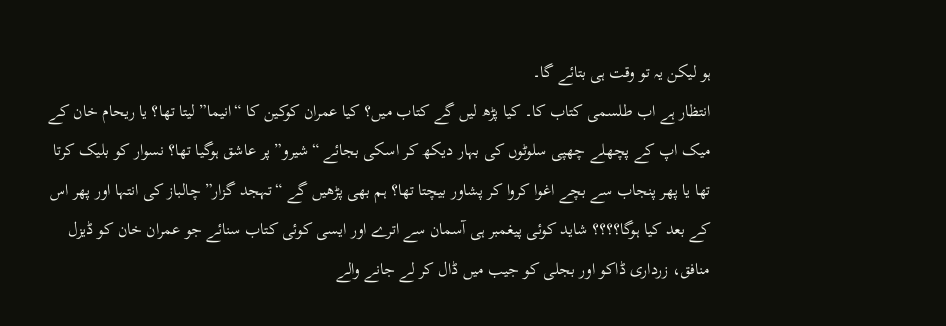ہو لیکن یہ تو وقت ہی بتائے گا۔
انتظار ہے اب طلسمی کتاب کا۔ کیا پڑھ لیں گے کتاب میں؟ کیا عمران کوکین کا “انیما” لیتا تھا؟ یا ریحام خان کے میک اپ کے پچھلے چھپی سلوٹوں کی بہار دیکھ کر اسکی بجائے “شیرو” پر عاشق ہوگیا تھا؟ نسوار کو بلیک کرتا تھا یا پھر پنجاب سے بچے اغوا کروا کر پشاور بیچتا تھا؟ ہم بھی پڑھیں گے “تہجد گزار” چالباز کی انتہا اور پھر اس کے بعد کیا ہوگا؟؟؟؟ شاید کوئی پیغمبر ہی آسمان سے اترے اور ایسی کوئی کتاب سنائے جو عمران خان کو ڈیزل منافق، زرداری ڈاکو اور بجلی کو جیب میں ڈال کر لے جانے والے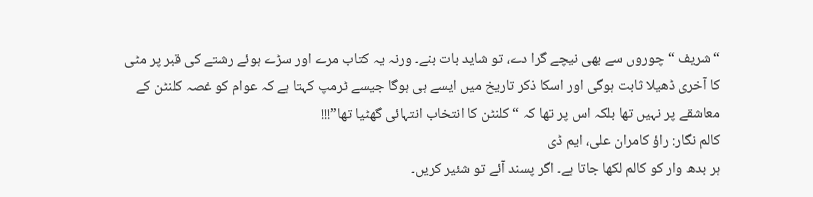“شریف “چوروں سے بھی نیچے گرا دے، تو شاید بات بنے۔ ورنہ یہ کتاب مرے اور سڑے ہوئے رشتے کی قبر پر مٹی کا آخری ڈھیلا ثابت ہوگی اور اسکا ذکر تاریخ میں ایسے ہی ہوگا جیسے ٹرمپ کہتا ہے کہ عوام کو غصہ کلنٹن کے معاشقے پر نہیں تھا بلکہ اس پر تھا کہ “کلنٹن کا انتخاب انتہائی گھٹیا تھا”!!!
کالم نگار: راؤ کامران علی، ایم ڈی
ہر بدھ وار کو کالم لکھا جاتا ہے۔ اگر پسند آئے تو شئیر کریں۔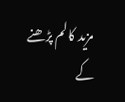مزید کالم پڑھنے کے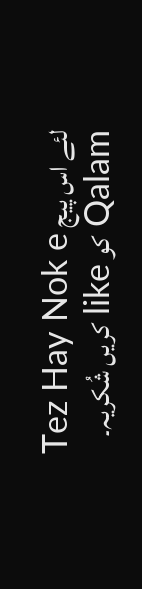لئے اس پیج Tez Hay Nok e Qalam کو like کریں شُکریہ۔